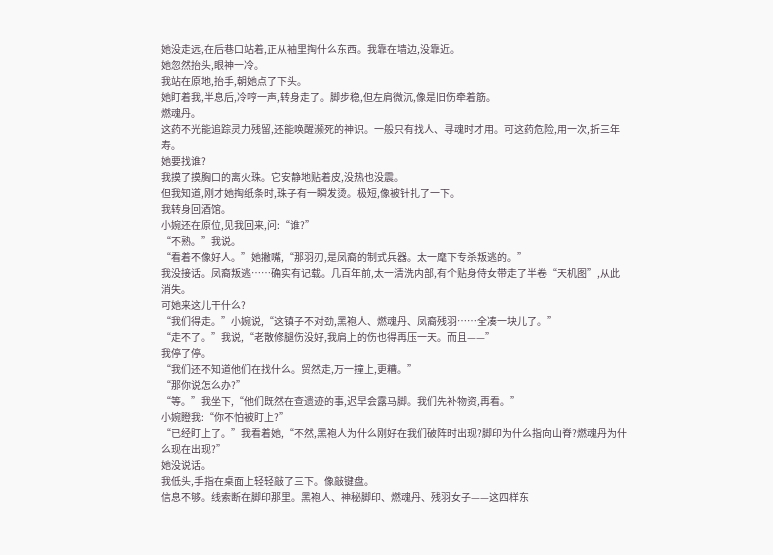她没走远,在后巷口站着,正从袖里掏什么东西。我靠在墙边,没靠近。
她忽然抬头,眼神一冷。
我站在原地,抬手,朝她点了下头。
她盯着我,半息后,冷哼一声,转身走了。脚步稳,但左肩微沉,像是旧伤牵着筋。
燃魂丹。
这药不光能追踪灵力残留,还能唤醒濒死的神识。一般只有找人、寻魂时才用。可这药危险,用一次,折三年寿。
她要找谁?
我摸了摸胸口的离火珠。它安静地贴着皮,没热也没震。
但我知道,刚才她掏纸条时,珠子有一瞬发烫。极短,像被针扎了一下。
我转身回酒馆。
小婉还在原位,见我回来,问:“谁?”
“不熟。”我说。
“看着不像好人。”她撇嘴,“那羽刃,是凤裔的制式兵器。太一麾下专杀叛逃的。”
我没接话。凤裔叛逃……确实有记载。几百年前,太一清洗内部,有个贴身侍女带走了半卷“天机图”,从此消失。
可她来这儿干什么?
“我们得走。”小婉说,“这镇子不对劲,黑袍人、燃魂丹、凤裔残羽……全凑一块儿了。”
“走不了。”我说,“老散修腿伤没好,我肩上的伤也得再压一天。而且——”
我停了停。
“我们还不知道他们在找什么。贸然走,万一撞上,更糟。”
“那你说怎么办?”
“等。”我坐下,“他们既然在查遗迹的事,迟早会露马脚。我们先补物资,再看。”
小婉瞪我:“你不怕被盯上?”
“已经盯上了。”我看着她,“不然,黑袍人为什么刚好在我们破阵时出现?脚印为什么指向山脊?燃魂丹为什么现在出现?”
她没说话。
我低头,手指在桌面上轻轻敲了三下。像敲键盘。
信息不够。线索断在脚印那里。黑袍人、神秘脚印、燃魂丹、残羽女子——这四样东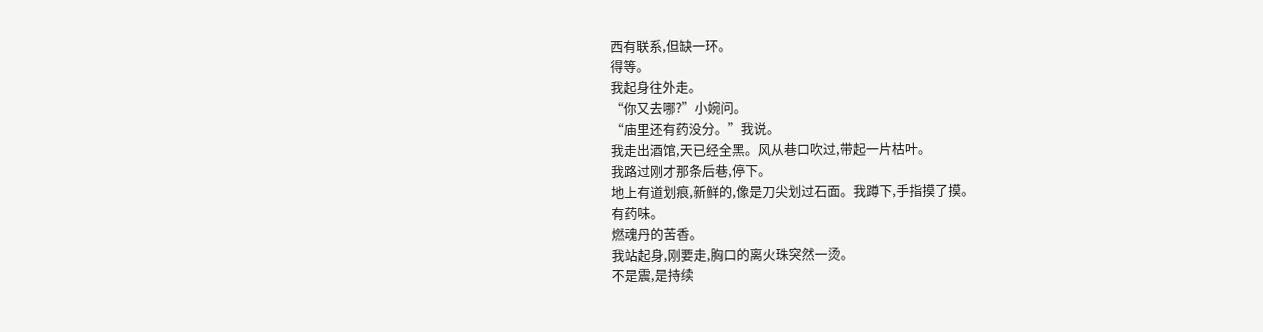西有联系,但缺一环。
得等。
我起身往外走。
“你又去哪?”小婉问。
“庙里还有药没分。”我说。
我走出酒馆,天已经全黑。风从巷口吹过,带起一片枯叶。
我路过刚才那条后巷,停下。
地上有道划痕,新鲜的,像是刀尖划过石面。我蹲下,手指摸了摸。
有药味。
燃魂丹的苦香。
我站起身,刚要走,胸口的离火珠突然一烫。
不是震,是持续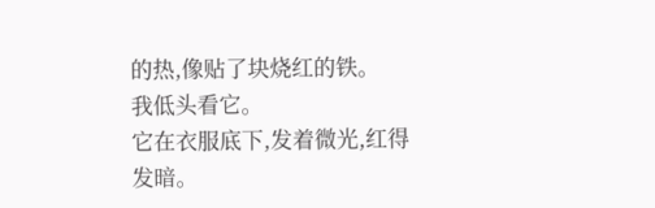的热,像贴了块烧红的铁。
我低头看它。
它在衣服底下,发着微光,红得发暗。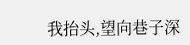我抬头,望向巷子深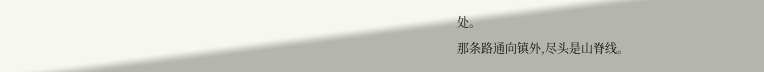处。
那条路通向镇外,尽头是山脊线。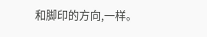和脚印的方向,一样。